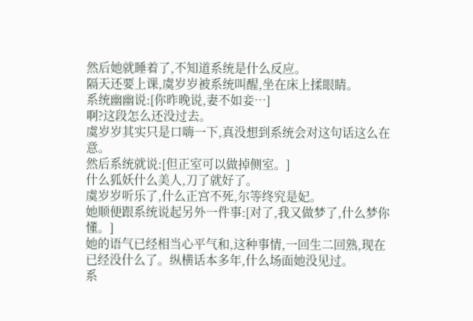然后她就睡着了,不知道系统是什么反应。
隔天还要上课,虞岁岁被系统叫醒,坐在床上揉眼睛。
系统幽幽说:[你昨晚说,妻不如妾…]
啊?这段怎么还没过去。
虞岁岁其实只是口嗨一下,真没想到系统会对这句话这么在意。
然后系统就说:[但正室可以做掉侧室。]
什么狐妖什么美人,刀了就好了。
虞岁岁听乐了,什么正宫不死,尔等终究是妃。
她顺便跟系统说起另外一件事:[对了,我又做梦了,什么梦你懂。]
她的语气已经相当心平气和,这种事情,一回生二回熟,现在已经没什么了。纵横话本多年,什么场面她没见过。
系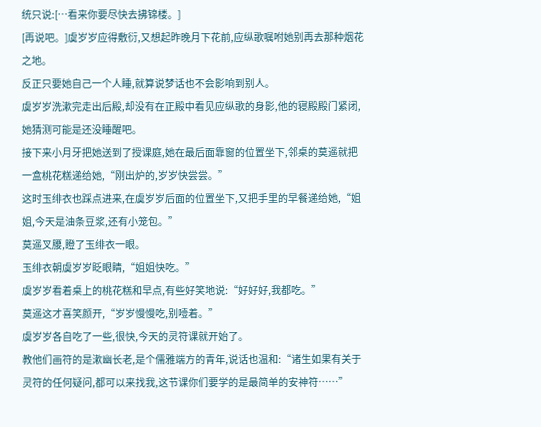统只说:[…看来你要尽快去拂锦楼。]
[再说吧。]虞岁岁应得敷衍,又想起昨晚月下花前,应纵歌嘱咐她别再去那种烟花之地。
反正只要她自己一个人睡,就算说梦话也不会影响到别人。
虞岁岁洗漱完走出后殿,却没有在正殿中看见应纵歌的身影,他的寝殿殿门紧闭,她猜测可能是还没睡醒吧。
接下来小月牙把她送到了授课庭,她在最后面靠窗的位置坐下,邻桌的莫遥就把一盒桃花糕递给她,“刚出炉的,岁岁快尝尝。”
这时玉绯衣也踩点进来,在虞岁岁后面的位置坐下,又把手里的早餐递给她,“姐姐,今天是油条豆浆,还有小笼包。”
莫遥叉腰,瞪了玉绯衣一眼。
玉绯衣朝虞岁岁眨眼睛,“姐姐快吃。”
虞岁岁看着桌上的桃花糕和早点,有些好笑地说:“好好好,我都吃。”
莫遥这才喜笑颜开,“岁岁慢慢吃,别噎着。”
虞岁岁各自吃了一些,很快,今天的灵符课就开始了。
教他们画符的是漱幽长老,是个儒雅端方的青年,说话也温和:“诸生如果有关于灵符的任何疑问,都可以来找我,这节课你们要学的是最简单的安神符……”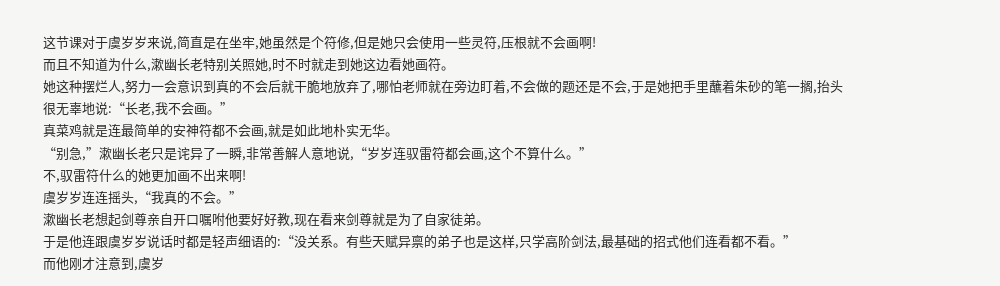这节课对于虞岁岁来说,简直是在坐牢,她虽然是个符修,但是她只会使用一些灵符,压根就不会画啊!
而且不知道为什么,漱幽长老特别关照她,时不时就走到她这边看她画符。
她这种摆烂人,努力一会意识到真的不会后就干脆地放弃了,哪怕老师就在旁边盯着,不会做的题还是不会,于是她把手里蘸着朱砂的笔一搁,抬头很无辜地说:“长老,我不会画。”
真菜鸡就是连最简单的安神符都不会画,就是如此地朴实无华。
“别急,”漱幽长老只是诧异了一瞬,非常善解人意地说,“岁岁连驭雷符都会画,这个不算什么。”
不,驭雷符什么的她更加画不出来啊!
虞岁岁连连摇头,“我真的不会。”
漱幽长老想起剑尊亲自开口嘱咐他要好好教,现在看来剑尊就是为了自家徒弟。
于是他连跟虞岁岁说话时都是轻声细语的:“没关系。有些天赋异禀的弟子也是这样,只学高阶剑法,最基础的招式他们连看都不看。”
而他刚才注意到,虞岁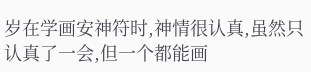岁在学画安神符时,神情很认真,虽然只认真了一会,但一个都能画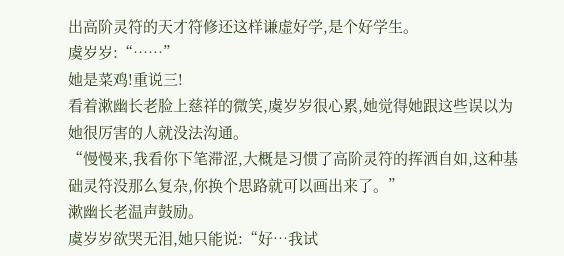出高阶灵符的天才符修还这样谦虚好学,是个好学生。
虞岁岁:“……”
她是菜鸡!重说三!
看着漱幽长老脸上慈祥的微笑,虞岁岁很心累,她觉得她跟这些误以为她很厉害的人就没法沟通。
“慢慢来,我看你下笔滞涩,大概是习惯了高阶灵符的挥洒自如,这种基础灵符没那么复杂,你换个思路就可以画出来了。”
漱幽长老温声鼓励。
虞岁岁欲哭无泪,她只能说:“好…我试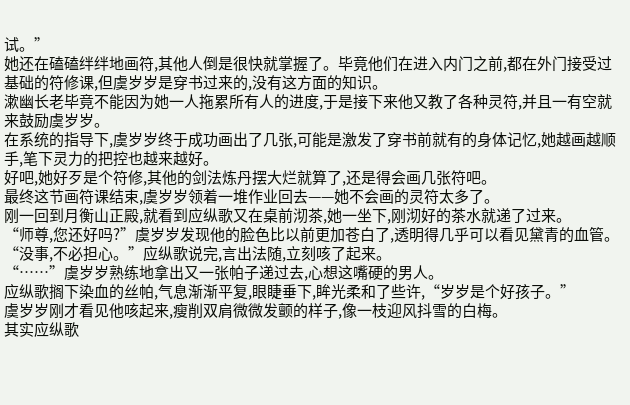试。”
她还在磕磕绊绊地画符,其他人倒是很快就掌握了。毕竟他们在进入内门之前,都在外门接受过基础的符修课,但虞岁岁是穿书过来的,没有这方面的知识。
漱幽长老毕竟不能因为她一人拖累所有人的进度,于是接下来他又教了各种灵符,并且一有空就来鼓励虞岁岁。
在系统的指导下,虞岁岁终于成功画出了几张,可能是激发了穿书前就有的身体记忆,她越画越顺手,笔下灵力的把控也越来越好。
好吧,她好歹是个符修,其他的剑法炼丹摆大烂就算了,还是得会画几张符吧。
最终这节画符课结束,虞岁岁领着一堆作业回去——她不会画的灵符太多了。
刚一回到月衡山正殿,就看到应纵歌又在桌前沏茶,她一坐下,刚沏好的茶水就递了过来。
“师尊,您还好吗?”虞岁岁发现他的脸色比以前更加苍白了,透明得几乎可以看见黛青的血管。
“没事,不必担心。”应纵歌说完,言出法随,立刻咳了起来。
“……”虞岁岁熟练地拿出又一张帕子递过去,心想这嘴硬的男人。
应纵歌搁下染血的丝帕,气息渐渐平复,眼睫垂下,眸光柔和了些许,“岁岁是个好孩子。”
虞岁岁刚才看见他咳起来,瘦削双肩微微发颤的样子,像一枝迎风抖雪的白梅。
其实应纵歌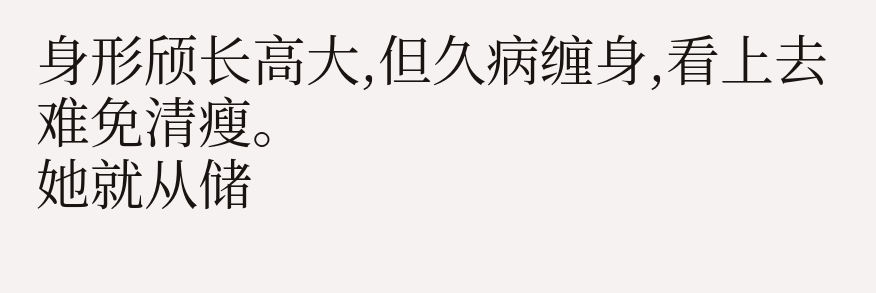身形颀长高大,但久病缠身,看上去难免清瘦。
她就从储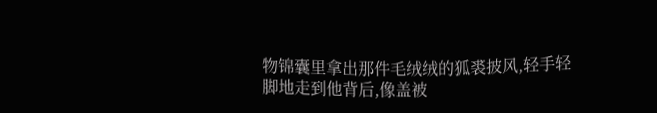物锦囊里拿出那件毛绒绒的狐裘披风,轻手轻脚地走到他背后,像盖被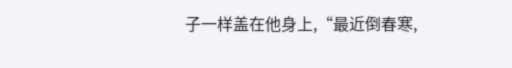子一样盖在他身上,“最近倒春寒,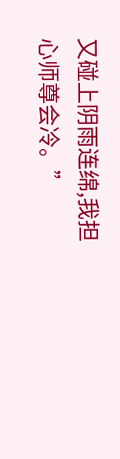又碰上阴雨连绵,我担心师尊会冷。”